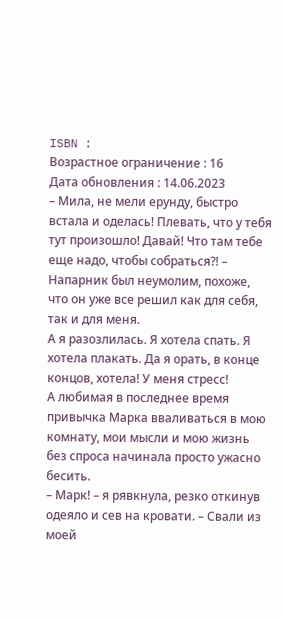ISBN :
Возрастное ограничение : 16
Дата обновления : 14.06.2023
– Мила, не мели ерунду, быстро встала и оделась! Плевать, что у тебя тут произошло! Давай! Что там тебе еще надо, чтобы собраться?! – Напарник был неумолим, похоже, что он уже все решил как для себя, так и для меня.
А я разозлилась. Я хотела спать. Я хотела плакать. Да я орать, в конце концов, хотела! У меня стресс!
А любимая в последнее время привычка Марка вваливаться в мою комнату, мои мысли и мою жизнь без спроса начинала просто ужасно бесить.
– Марк! – я рявкнула, резко откинув одеяло и сев на кровати. – Свали из моей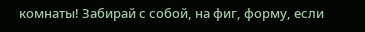комнаты! Забирай с собой, на фиг, форму, если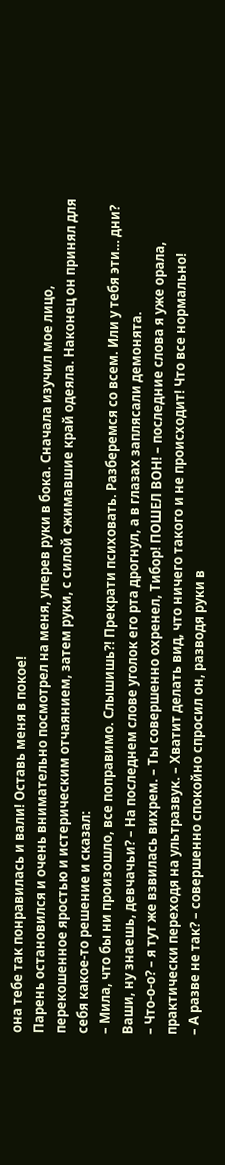она тебе так понравилась и вали! Оставь меня в покое!
Парень остановился и очень внимательно посмотрел на меня, уперев руки в бока. Сначала изучил мое лицо, перекошенное яростью и истерическим отчаянием, затем руки, с силой сжимавшие край одеяла. Наконец он принял для себя какое-то решение и сказал:
– Мила, что бы ни произошло, все поправимо. Слышишь?! Прекрати психовать. Разберемся со всем. Или у тебя эти… дни? Ваши, ну знаешь, девчачьи? – На последнем слове уголок его рта дрогнул, а в глазах заплясали демонята.
– Что-о-о? – я тут же взвилась вихрем. – Ты совершенно охренел, Тибор! ПОШЕЛ ВОН! – последние слова я уже орала, практически переходя на ультразвук. – Хватит делать вид, что ничего такого и не происходит! Что все нормально!
– А разве не так? – совершенно спокойно спросил он, разводя руки в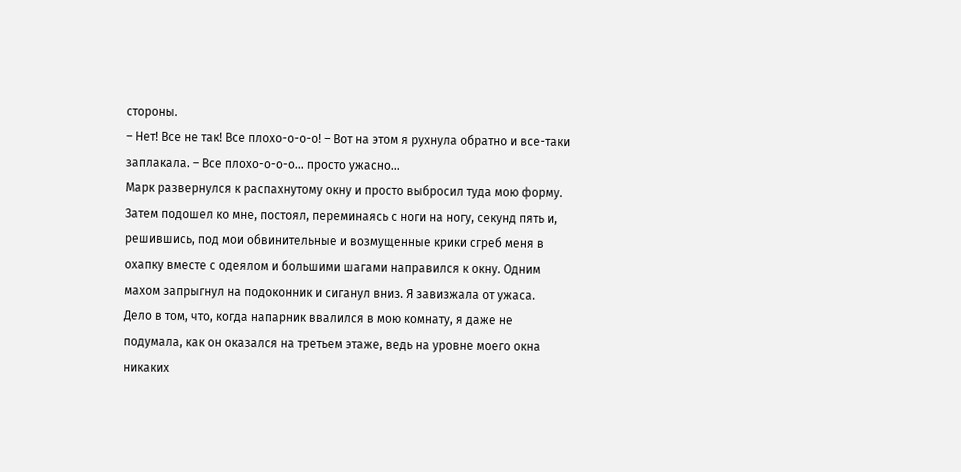стороны.
– Нет! Все не так! Все плохо-о-о-о! – Вот на этом я рухнула обратно и все-таки заплакала. – Все плохо-о-о-о… просто ужасно…
Марк развернулся к распахнутому окну и просто выбросил туда мою форму. Затем подошел ко мне, постоял, переминаясь с ноги на ногу, секунд пять и, решившись, под мои обвинительные и возмущенные крики сгреб меня в охапку вместе с одеялом и большими шагами направился к окну. Одним махом запрыгнул на подоконник и сиганул вниз. Я завизжала от ужаса.
Дело в том, что, когда напарник ввалился в мою комнату, я даже не подумала, как он оказался на третьем этаже, ведь на уровне моего окна никаких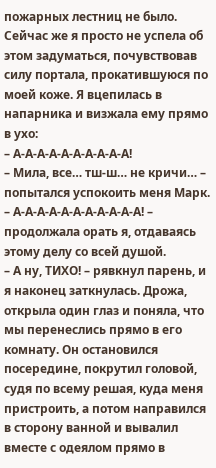пожарных лестниц не было. Сейчас же я просто не успела об этом задуматься, почувствовав силу портала, прокатившуюся по моей коже. Я вцепилась в напарника и визжала ему прямо в ухо:
– А-А-А-А-А-А-А-А-А-А!
– Мила, все… тш-ш… не кричи… – попытался успокоить меня Марк.
– А-А-А-А-А-А-А-А-А-А-А! – продолжала орать я, отдаваясь этому делу со всей душой.
– А ну, ТИХО! – рявкнул парень, и я наконец заткнулась. Дрожа, открыла один глаз и поняла, что мы перенеслись прямо в его комнату. Он остановился посередине, покрутил головой, судя по всему решая, куда меня пристроить, а потом направился в сторону ванной и вывалил вместе с одеялом прямо в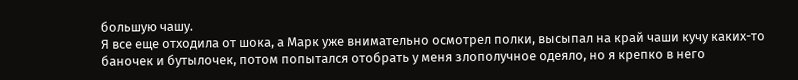большую чашу.
Я все еще отходила от шока, а Марк уже внимательно осмотрел полки, высыпал на край чаши кучу каких-то баночек и бутылочек, потом попытался отобрать у меня злополучное одеяло, но я крепко в него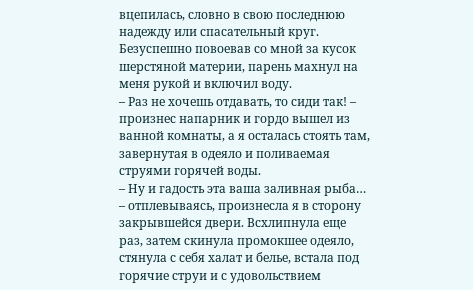вцепилась, словно в свою последнюю надежду или спасательный круг. Безуспешно повоевав со мной за кусок шерстяной материи, парень махнул на меня рукой и включил воду.
– Раз не хочешь отдавать, то сиди так! – произнес напарник и гордо вышел из ванной комнаты, а я осталась стоять там, завернутая в одеяло и поливаемая струями горячей воды.
– Ну и гадость эта ваша заливная рыба… – отплевываясь, произнесла я в сторону закрывшейся двери. Всхлипнула еще раз, затем скинула промокшее одеяло, стянула с себя халат и белье, встала под горячие струи и с удовольствием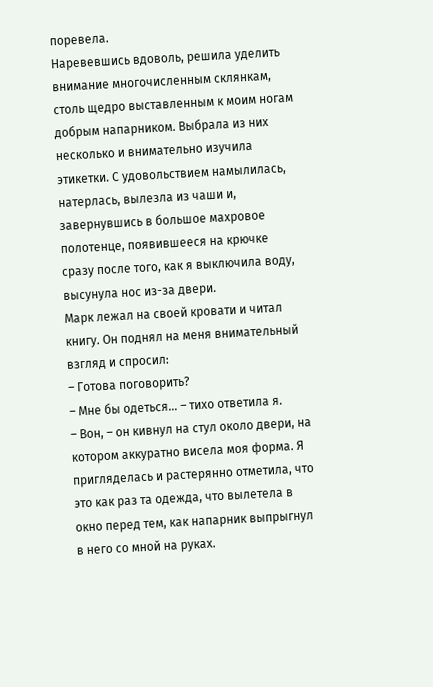поревела.
Наревевшись вдоволь, решила уделить внимание многочисленным склянкам, столь щедро выставленным к моим ногам добрым напарником. Выбрала из них несколько и внимательно изучила этикетки. С удовольствием намылилась, натерлась, вылезла из чаши и, завернувшись в большое махровое полотенце, появившееся на крючке сразу после того, как я выключила воду, высунула нос из-за двери.
Марк лежал на своей кровати и читал книгу. Он поднял на меня внимательный взгляд и спросил:
– Готова поговорить?
– Мне бы одеться… – тихо ответила я.
– Вон, – он кивнул на стул около двери, на котором аккуратно висела моя форма. Я пригляделась и растерянно отметила, что это как раз та одежда, что вылетела в окно перед тем, как напарник выпрыгнул в него со мной на руках.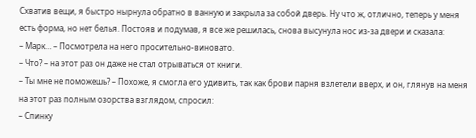Схватив вещи, я быстро нырнула обратно в ванную и закрыла за собой дверь. Ну что ж, отлично, теперь у меня есть форма, но нет белья. Постояв и подумав, я все же решилась, снова высунула нос из-за двери и сказала:
– Марк… – Посмотрела на него просительно-виновато.
– Что? – на этот раз он даже не стал отрываться от книги.
– Ты мне не поможешь? – Похоже, я смогла его удивить, так как брови парня взлетели вверх, и он, глянув на меня на этот раз полным озорства взглядом, спросил:
– Спинку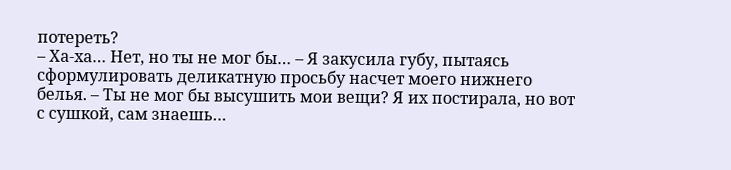потереть?
– Ха-ха… Нет, но ты не мог бы… – Я закусила губу, пытаясь сформулировать деликатную просьбу насчет моего нижнего белья. – Ты не мог бы высушить мои вещи? Я их постирала, но вот с сушкой, сам знаешь…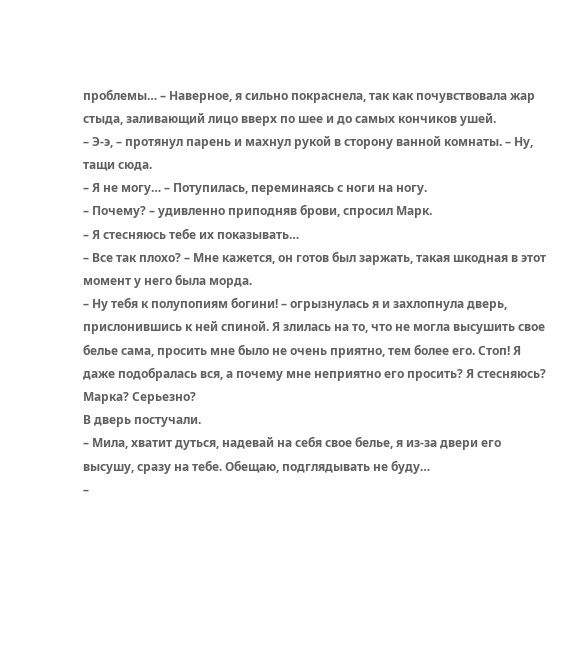проблемы… – Наверное, я сильно покраснела, так как почувствовала жар стыда, заливающий лицо вверх по шее и до самых кончиков ушей.
– Э-э, – протянул парень и махнул рукой в сторону ванной комнаты. – Ну, тащи сюда.
– Я не могу… – Потупилась, переминаясь с ноги на ногу.
– Почему? – удивленно приподняв брови, спросил Марк.
– Я стесняюсь тебе их показывать…
– Все так плохо? – Мне кажется, он готов был заржать, такая шкодная в этот момент у него была морда.
– Ну тебя к полупопиям богини! – огрызнулась я и захлопнула дверь, прислонившись к ней спиной. Я злилась на то, что не могла высушить свое белье сама, просить мне было не очень приятно, тем более его. Стоп! Я даже подобралась вся, а почему мне неприятно его просить? Я стесняюсь? Марка? Серьезно?
В дверь постучали.
– Мила, хватит дуться, надевай на себя свое белье, я из-за двери его высушу, сразу на тебе. Обещаю, подглядывать не буду…
–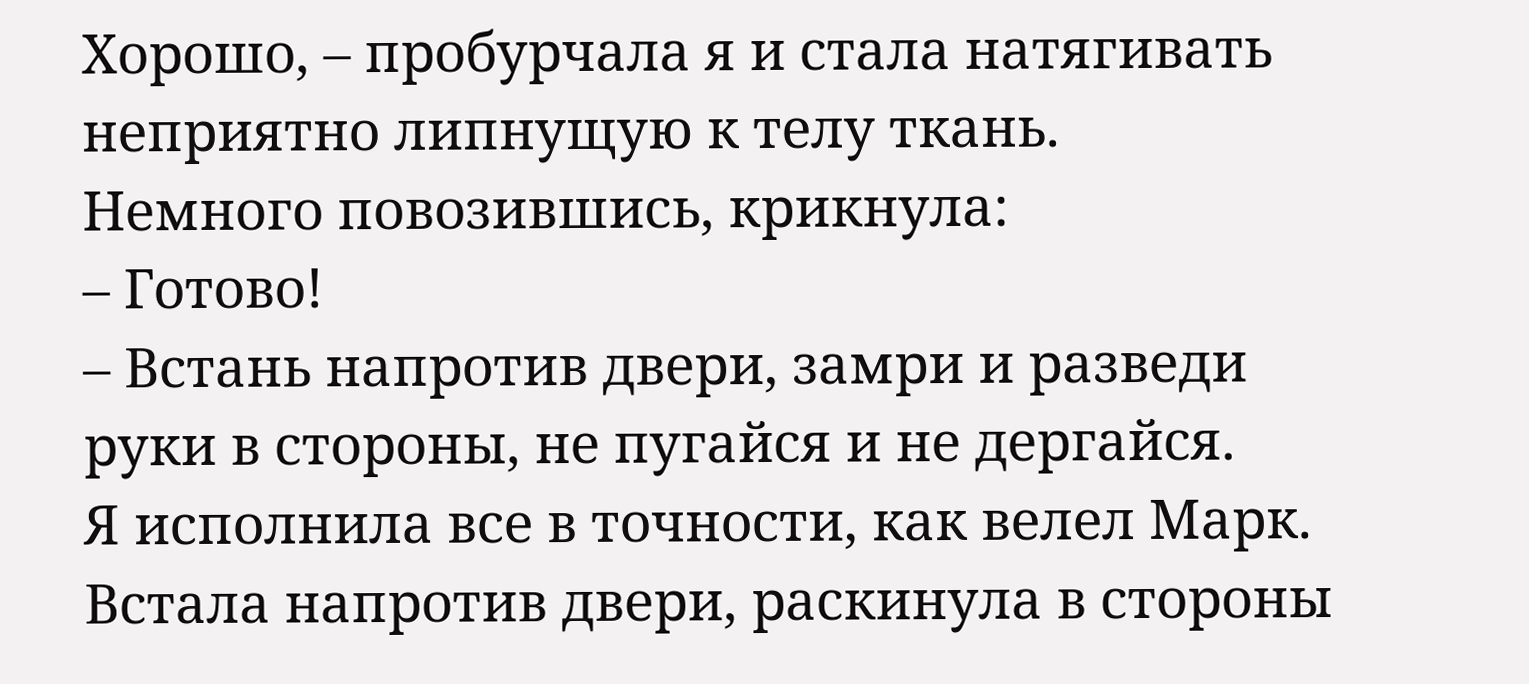Хорошо, – пробурчала я и стала натягивать неприятно липнущую к телу ткань.
Немного повозившись, крикнула:
– Готово!
– Встань напротив двери, замри и разведи руки в стороны, не пугайся и не дергайся.
Я исполнила все в точности, как велел Марк. Встала напротив двери, раскинула в стороны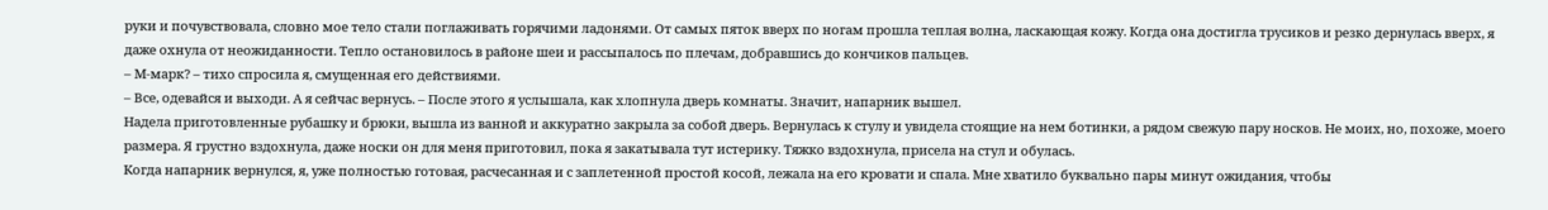руки и почувствовала, словно мое тело стали поглаживать горячими ладонями. От самых пяток вверх по ногам прошла теплая волна, ласкающая кожу. Когда она достигла трусиков и резко дернулась вверх, я даже охнула от неожиданности. Тепло остановилось в районе шеи и рассыпалось по плечам, добравшись до кончиков пальцев.
– М-марк? – тихо спросила я, смущенная его действиями.
– Все, одевайся и выходи. А я сейчас вернусь. – После этого я услышала, как хлопнула дверь комнаты. Значит, напарник вышел.
Надела приготовленные рубашку и брюки, вышла из ванной и аккуратно закрыла за собой дверь. Вернулась к стулу и увидела стоящие на нем ботинки, а рядом свежую пару носков. Не моих, но, похоже, моего размера. Я грустно вздохнула, даже носки он для меня приготовил, пока я закатывала тут истерику. Тяжко вздохнула, присела на стул и обулась.
Когда напарник вернулся, я, уже полностью готовая, расчесанная и с заплетенной простой косой, лежала на его кровати и спала. Мне хватило буквально пары минут ожидания, чтобы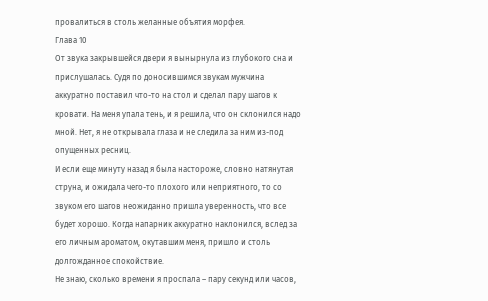провалиться в столь желанные объятия морфея.
Глава 10
От звука закрывшейся двери я вынырнула из глубокого сна и прислушалась. Судя по доносившимся звукам мужчина аккуратно поставил что-то на стол и сделал пару шагов к кровати. На меня упала тень, и я решила, что он склонился надо мной. Нет, я не открывала глаза и не следила за ним из-под опущенных ресниц.
И если еще минуту назад я была настороже, словно натянутая струна, и ожидала чего-то плохого или неприятного, то со звуком его шагов неожиданно пришла уверенность, что все будет хорошо. Когда напарник аккуратно наклонился, вслед за его личным ароматом, окутавшим меня, пришло и столь долгожданное спокойствие.
Не знаю, сколько времени я проспала – пару секунд или часов,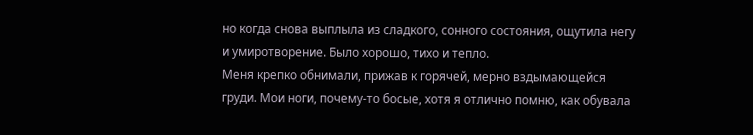но когда снова выплыла из сладкого, сонного состояния, ощутила негу и умиротворение. Было хорошо, тихо и тепло.
Меня крепко обнимали, прижав к горячей, мерно вздымающейся груди. Мои ноги, почему-то босые, хотя я отлично помню, как обувала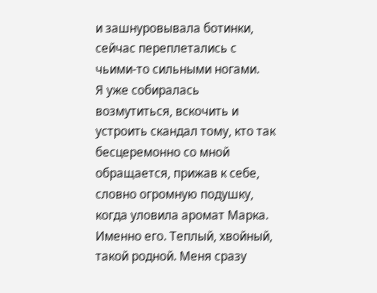и зашнуровывала ботинки, сейчас переплетались с чьими-то сильными ногами.
Я уже собиралась возмутиться, вскочить и устроить скандал тому, кто так бесцеремонно со мной обращается, прижав к себе, словно огромную подушку, когда уловила аромат Марка.
Именно его. Теплый, хвойный, такой родной. Меня сразу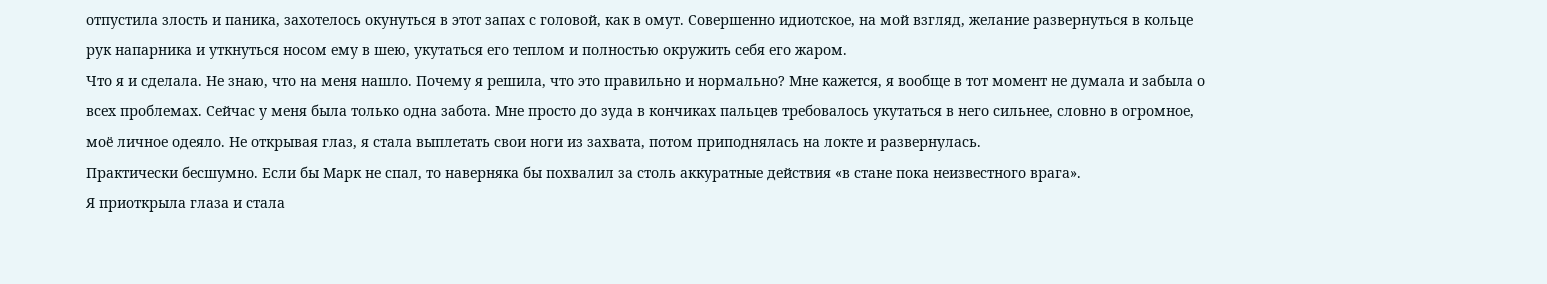отпустила злость и паника, захотелось окунуться в этот запах с головой, как в омут. Совершенно идиотское, на мой взгляд, желание развернуться в кольце рук напарника и уткнуться носом ему в шею, укутаться его теплом и полностью окружить себя его жаром.
Что я и сделала. Не знаю, что на меня нашло. Почему я решила, что это правильно и нормально? Мне кажется, я вообще в тот момент не думала и забыла о всех проблемах. Сейчас у меня была только одна забота. Мне просто до зуда в кончиках пальцев требовалось укутаться в него сильнее, словно в огромное, моё личное одеяло. Не открывая глаз, я стала выплетать свои ноги из захвата, потом приподнялась на локте и развернулась.
Практически бесшумно. Если бы Марк не спал, то наверняка бы похвалил за столь аккуратные действия «в стане пока неизвестного врага».
Я приоткрыла глаза и стала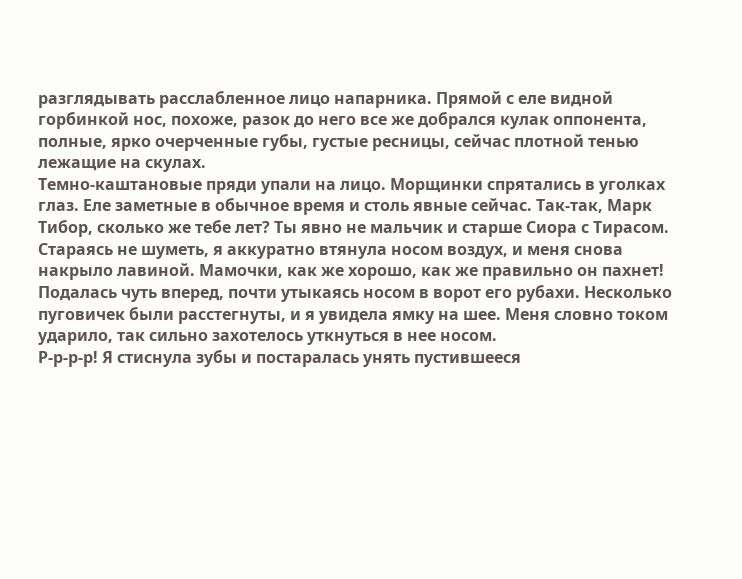разглядывать расслабленное лицо напарника. Прямой с еле видной горбинкой нос, похоже, разок до него все же добрался кулак оппонента, полные, ярко очерченные губы, густые ресницы, сейчас плотной тенью лежащие на скулах.
Темно-каштановые пряди упали на лицо. Морщинки спрятались в уголках глаз. Еле заметные в обычное время и столь явные сейчас. Так-так, Марк Тибор, сколько же тебе лет? Ты явно не мальчик и старше Сиора с Тирасом.
Стараясь не шуметь, я аккуратно втянула носом воздух, и меня снова накрыло лавиной. Мамочки, как же хорошо, как же правильно он пахнет! Подалась чуть вперед, почти утыкаясь носом в ворот его рубахи. Несколько пуговичек были расстегнуты, и я увидела ямку на шее. Меня словно током ударило, так сильно захотелось уткнуться в нее носом.
Р-р-р-р! Я стиснула зубы и постаралась унять пустившееся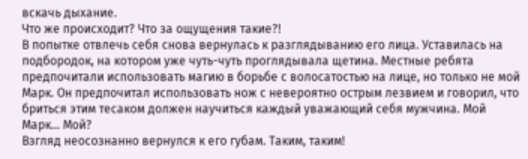вскачь дыхание.
Что же происходит? Что за ощущения такие?!
В попытке отвлечь себя снова вернулась к разглядыванию его лица. Уставилась на подбородок, на котором уже чуть-чуть проглядывала щетина. Местные ребята предпочитали использовать магию в борьбе с волосатостью на лице, но только не мой Марк. Он предпочитал использовать нож с невероятно острым лезвием и говорил, что бриться этим тесаком должен научиться каждый уважающий себя мужчина. Мой Марк… Мой?
Взгляд неосознанно вернулся к его губам. Таким, таким!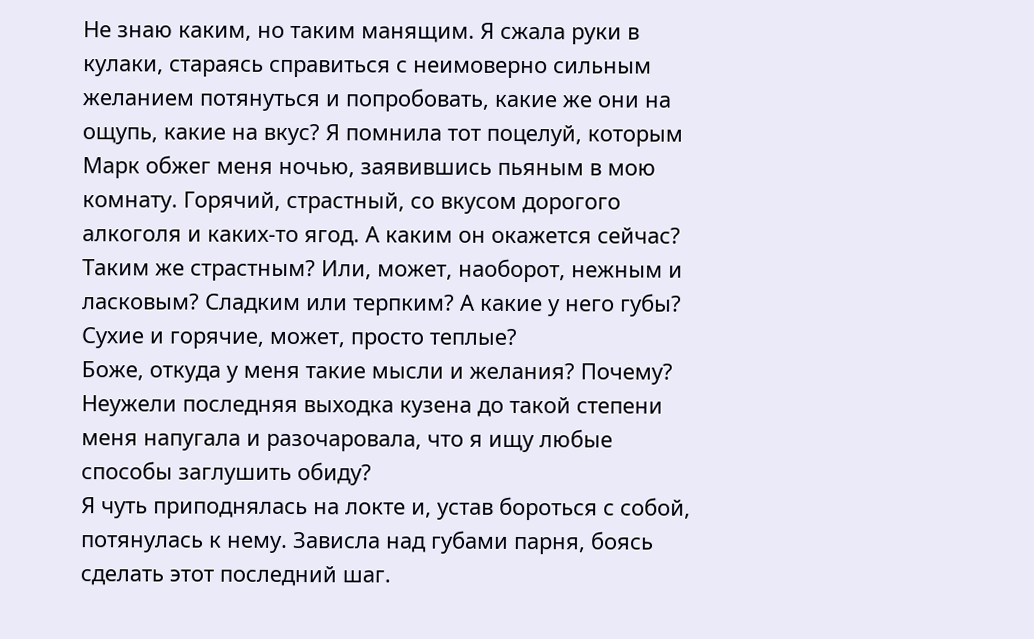Не знаю каким, но таким манящим. Я сжала руки в кулаки, стараясь справиться с неимоверно сильным желанием потянуться и попробовать, какие же они на ощупь, какие на вкус? Я помнила тот поцелуй, которым Марк обжег меня ночью, заявившись пьяным в мою комнату. Горячий, страстный, со вкусом дорогого алкоголя и каких-то ягод. А каким он окажется сейчас? Таким же страстным? Или, может, наоборот, нежным и ласковым? Сладким или терпким? А какие у него губы? Сухие и горячие, может, просто теплые?
Боже, откуда у меня такие мысли и желания? Почему? Неужели последняя выходка кузена до такой степени меня напугала и разочаровала, что я ищу любые способы заглушить обиду?
Я чуть приподнялась на локте и, устав бороться с собой, потянулась к нему. Зависла над губами парня, боясь сделать этот последний шаг.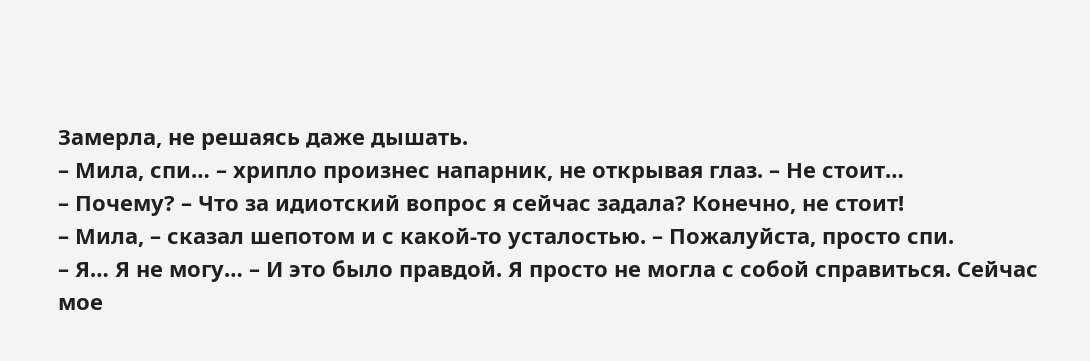Замерла, не решаясь даже дышать.
– Мила, спи… – хрипло произнес напарник, не открывая глаз. – Не стоит…
– Почему? – Что за идиотский вопрос я сейчас задала? Конечно, не стоит!
– Мила, – сказал шепотом и с какой-то усталостью. – Пожалуйста, просто спи.
– Я… Я не могу… – И это было правдой. Я просто не могла с собой справиться. Сейчас мое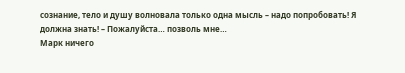сознание, тело и душу волновала только одна мысль – надо попробовать! Я должна знать! – Пожалуйста… позволь мне…
Марк ничего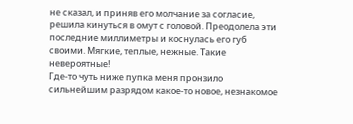не сказал, и приняв его молчание за согласие, решила кинуться в омут с головой. Преодолела эти последние миллиметры и коснулась его губ своими. Мягкие, теплые, нежные. Такие невероятные!
Где-то чуть ниже пупка меня пронзило сильнейшим разрядом какое-то новое, незнакомое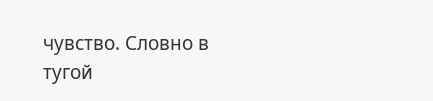чувство. Словно в тугой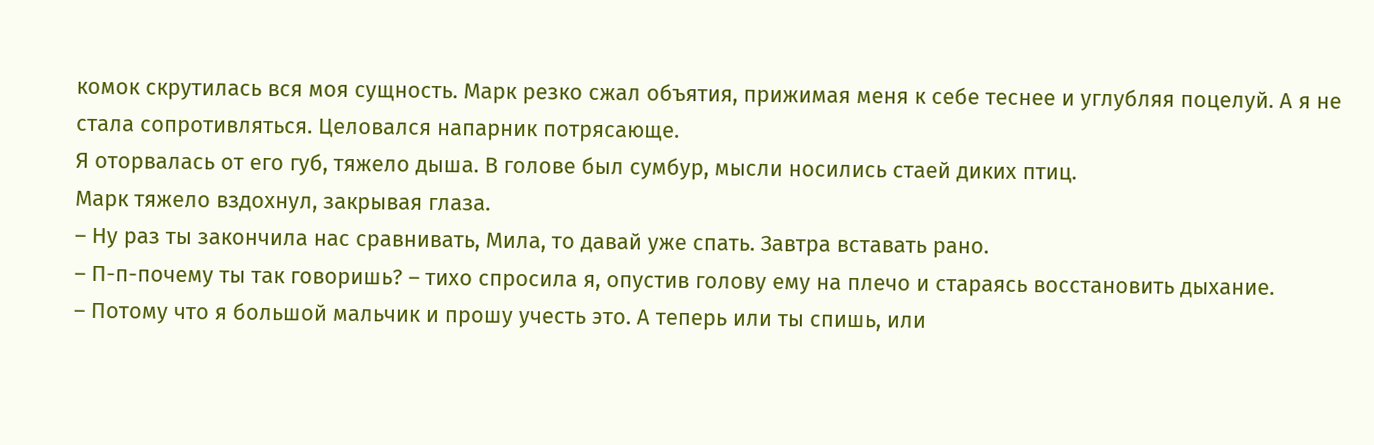комок скрутилась вся моя сущность. Марк резко сжал объятия, прижимая меня к себе теснее и углубляя поцелуй. А я не стала сопротивляться. Целовался напарник потрясающе.
Я оторвалась от его губ, тяжело дыша. В голове был сумбур, мысли носились стаей диких птиц.
Марк тяжело вздохнул, закрывая глаза.
– Ну раз ты закончила нас сравнивать, Мила, то давай уже спать. Завтра вставать рано.
– П-п-почему ты так говоришь? – тихо спросила я, опустив голову ему на плечо и стараясь восстановить дыхание.
– Потому что я большой мальчик и прошу учесть это. А теперь или ты спишь, или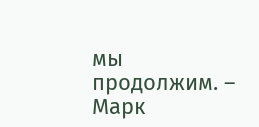мы продолжим. – Марк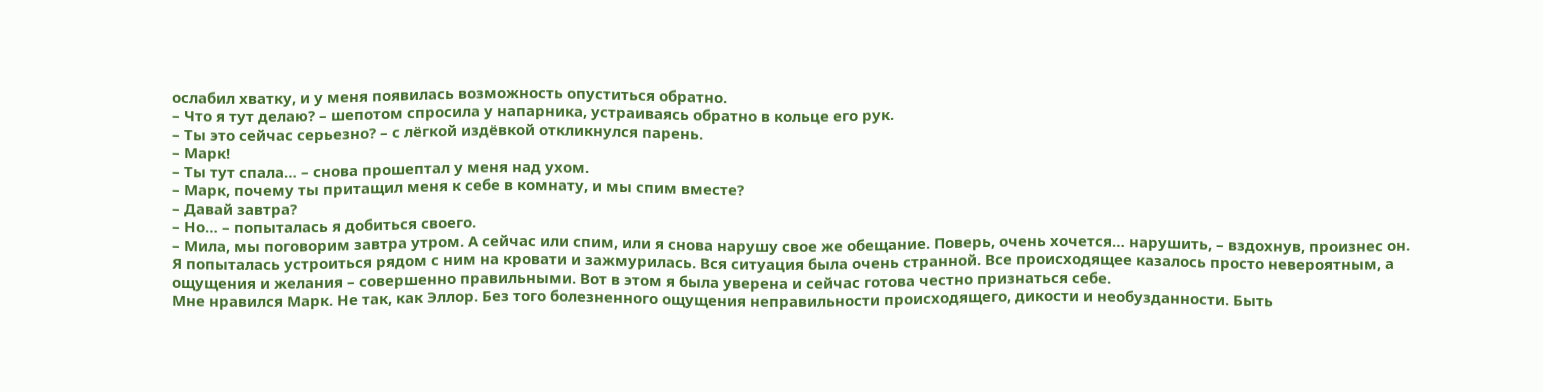ослабил хватку, и у меня появилась возможность опуститься обратно.
– Что я тут делаю? – шепотом спросила у напарника, устраиваясь обратно в кольце его рук.
– Ты это сейчас серьезно? – с лёгкой издёвкой откликнулся парень.
– Марк!
– Ты тут спала… – снова прошептал у меня над ухом.
– Марк, почему ты притащил меня к себе в комнату, и мы спим вместе?
– Давай завтра?
– Но… – попыталась я добиться своего.
– Мила, мы поговорим завтра утром. А сейчас или спим, или я снова нарушу свое же обещание. Поверь, очень хочется… нарушить, – вздохнув, произнес он.
Я попыталась устроиться рядом с ним на кровати и зажмурилась. Вся ситуация была очень странной. Все происходящее казалось просто невероятным, а ощущения и желания – совершенно правильными. Вот в этом я была уверена и сейчас готова честно признаться себе.
Мне нравился Марк. Не так, как Эллор. Без того болезненного ощущения неправильности происходящего, дикости и необузданности. Быть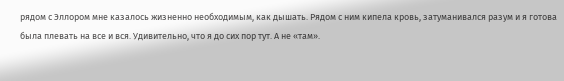рядом с Эллором мне казалось жизненно необходимым, как дышать. Рядом с ним кипела кровь, затуманивался разум и я готова была плевать на все и вся. Удивительно, что я до сих пор тут. А не «там».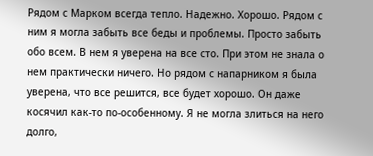Рядом с Марком всегда тепло. Надежно. Хорошо. Рядом с ним я могла забыть все беды и проблемы. Просто забыть обо всем. В нем я уверена на все сто. При этом не знала о нем практически ничего. Но рядом с напарником я была уверена, что все решится, все будет хорошо. Он даже косячил как-то по-особенному. Я не могла злиться на него долго,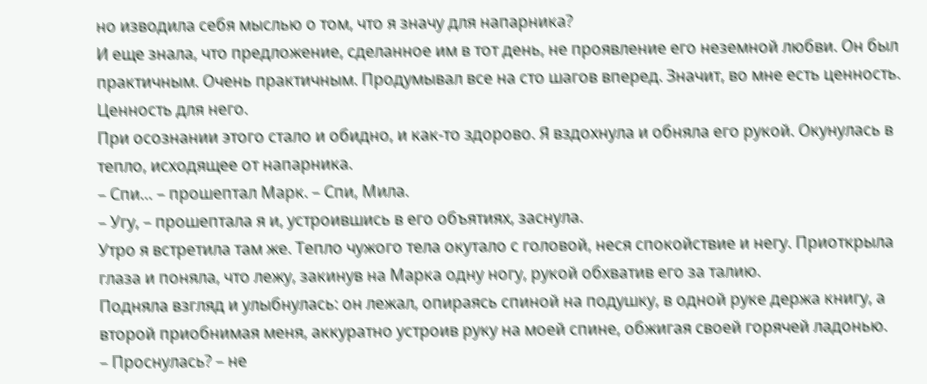но изводила себя мыслью о том, что я значу для напарника?
И еще знала, что предложение, сделанное им в тот день, не проявление его неземной любви. Он был практичным. Очень практичным. Продумывал все на сто шагов вперед. Значит, во мне есть ценность. Ценность для него.
При осознании этого стало и обидно, и как-то здорово. Я вздохнула и обняла его рукой. Окунулась в тепло, исходящее от напарника.
– Спи… – прошептал Марк. – Спи, Мила.
– Угу, – прошептала я и, устроившись в его объятиях, заснула.
Утро я встретила там же. Тепло чужого тела окутало с головой, неся спокойствие и негу. Приоткрыла глаза и поняла, что лежу, закинув на Марка одну ногу, рукой обхватив его за талию.
Подняла взгляд и улыбнулась: он лежал, опираясь спиной на подушку, в одной руке держа книгу, а второй приобнимая меня, аккуратно устроив руку на моей спине, обжигая своей горячей ладонью.
– Проснулась? – не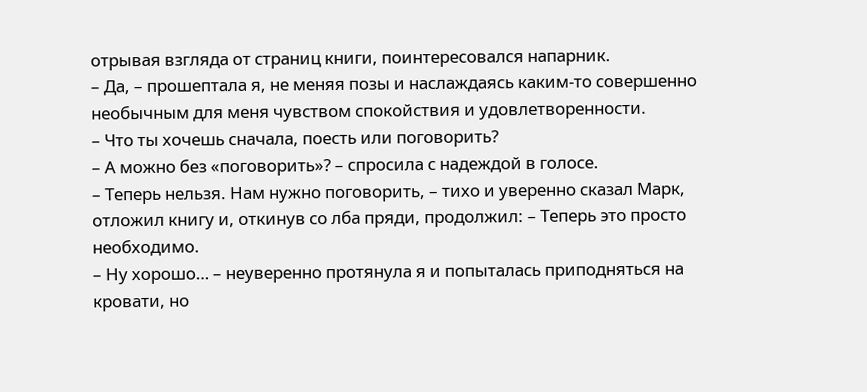отрывая взгляда от страниц книги, поинтересовался напарник.
– Да, – прошептала я, не меняя позы и наслаждаясь каким-то совершенно необычным для меня чувством спокойствия и удовлетворенности.
– Что ты хочешь сначала, поесть или поговорить?
– А можно без «поговорить»? – спросила с надеждой в голосе.
– Теперь нельзя. Нам нужно поговорить, – тихо и уверенно сказал Марк, отложил книгу и, откинув со лба пряди, продолжил: – Теперь это просто необходимо.
– Ну хорошо… – неуверенно протянула я и попыталась приподняться на кровати, но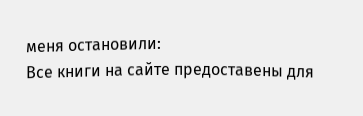меня остановили:
Все книги на сайте предоставены для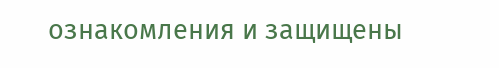ознакомления и защищены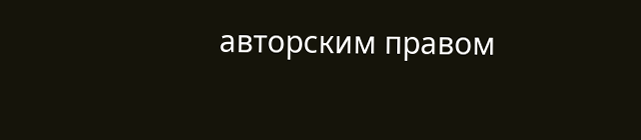авторским правом